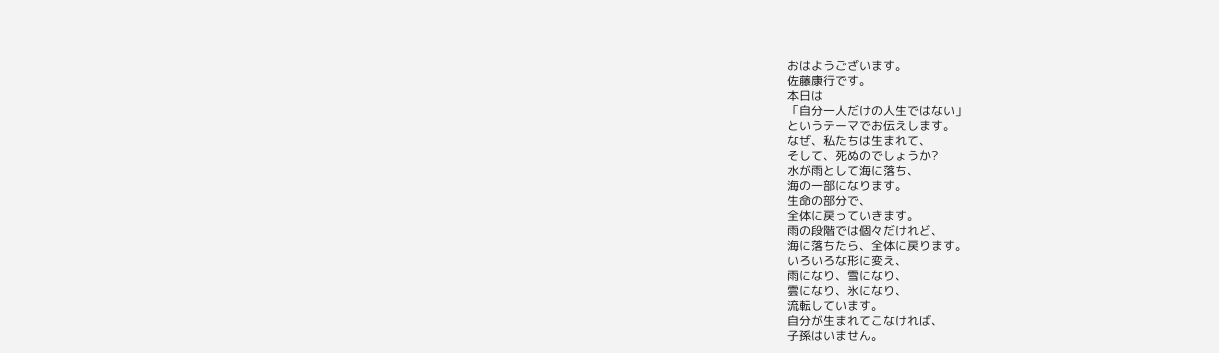おはようございます。
佐藤康行です。
本日は
「自分一人だけの人生ではない」
というテーマでお伝えします。
なぜ、私たちは生まれて、
そして、死ぬのでしょうか?
水が雨として海に落ち、
海の一部になります。
生命の部分で、
全体に戻っていきます。
雨の段階では個々だけれど、
海に落ちたら、全体に戻ります。
いろいろな形に変え、
雨になり、雪になり、
雲になり、氷になり、
流転しています。
自分が生まれてこなければ、
子孫はいません。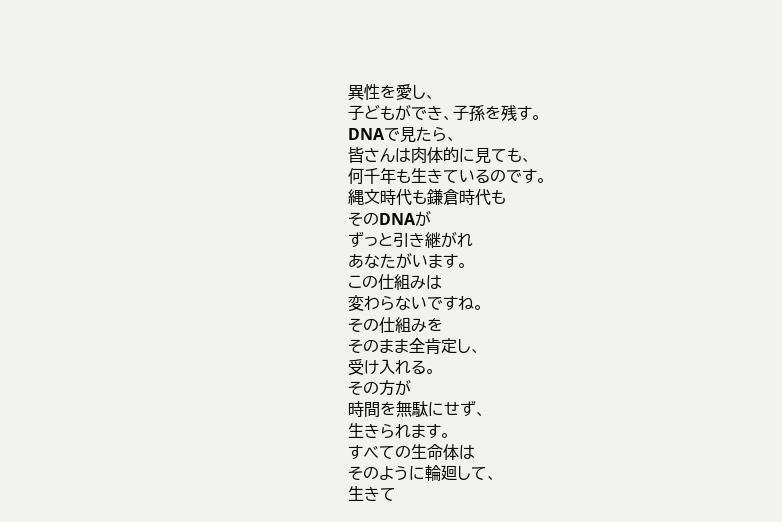異性を愛し、
子どもができ、子孫を残す。
DNAで見たら、
皆さんは肉体的に見ても、
何千年も生きているのです。
縄文時代も鎌倉時代も
そのDNAが
ずっと引き継がれ
あなたがいます。
この仕組みは
変わらないですね。
その仕組みを
そのまま全肯定し、
受け入れる。
その方が
時間を無駄にせず、
生きられます。
すべての生命体は
そのように輪廻して、
生きて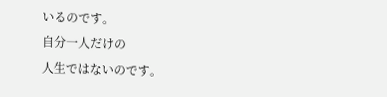いるのです。
自分一人だけの
人生ではないのです。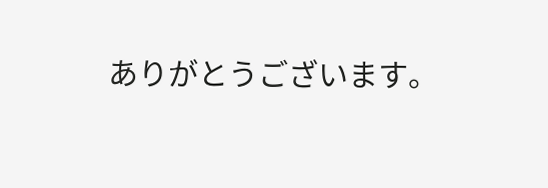ありがとうございます。